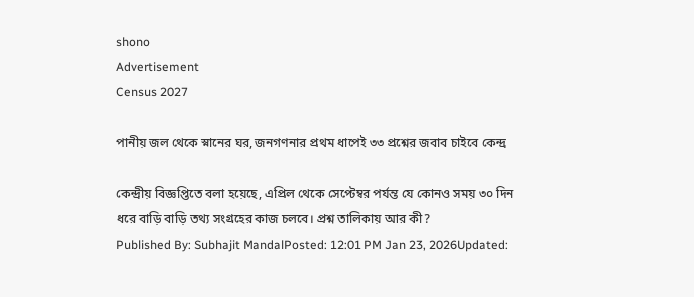shono
Advertisement
Census 2027

পানীয় জল থেকে স্নানের ঘর, জনগণনার প্রথম ধাপেই ৩৩ প্রশ্নের জবাব চাইবে কেন্দ্র

কেন্দ্রীয় বিজ্ঞপ্তিতে বলা হয়েছে, এপ্রিল থেকে সেপ্টেম্বর পর্যন্ত যে কোনও সময় ৩০ দিন ধরে বাড়ি বাড়ি তথ্য সংগ্রহের কাজ চলবে। প্রশ্ন তালিকায় আর কী?
Published By: Subhajit MandalPosted: 12:01 PM Jan 23, 2026Updated: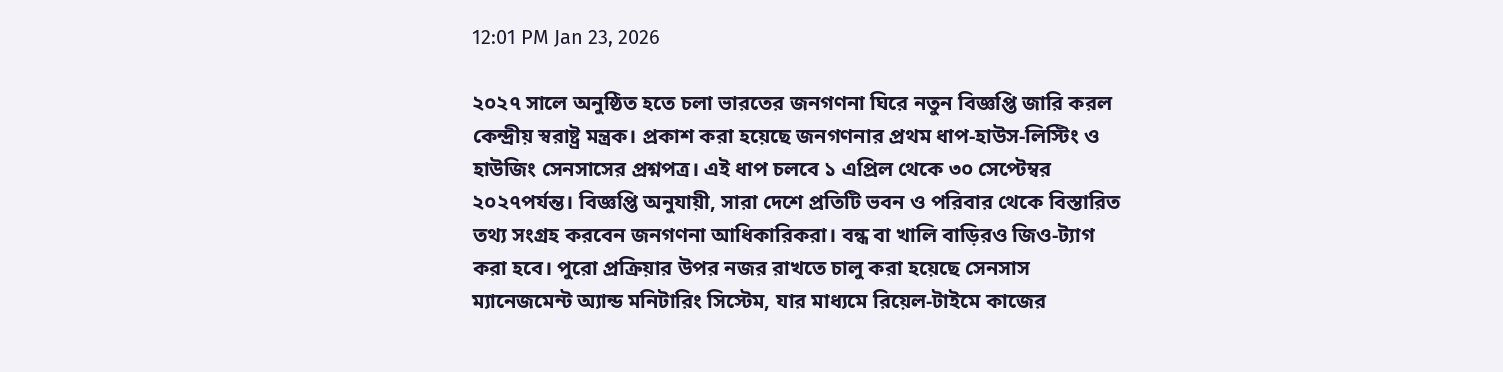12:01 PM Jan 23, 2026

২০২৭ সালে অনুষ্ঠিত হতে চলা ভারতের জনগণনা ঘিরে নতুন বিজ্ঞপ্তি জারি করল কেন্দ্রীয় স্বরাষ্ট্র মন্ত্রক। প্রকাশ করা হয়েছে জনগণনার প্রথম ধাপ-হাউস-লিস্টিং ও হাউজিং সেনসাসের প্রশ্নপত্র। এই ধাপ চলবে ১ এপ্রিল থেকে ৩০ সেপ্টেম্বর ২০২৭পর্যন্ত। বিজ্ঞপ্তি অনুযায়ী, সারা দেশে প্রতিটি ভবন ও পরিবার থেকে বিস্তারিত তথ্য সংগ্রহ করবেন জনগণনা আধিকারিকরা। বন্ধ বা খালি বাড়িরও জিও-ট্যাগ করা হবে। পুরো প্রক্রিয়ার উপর নজর রাখতে চালু করা হয়েছে সেনসাস ম্যানেজমেন্ট অ্যান্ড মনিটারিং সিস্টেম, যার মাধ্যমে রিয়েল-টাইমে কাজের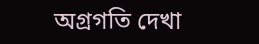অগ্রগতি দেখা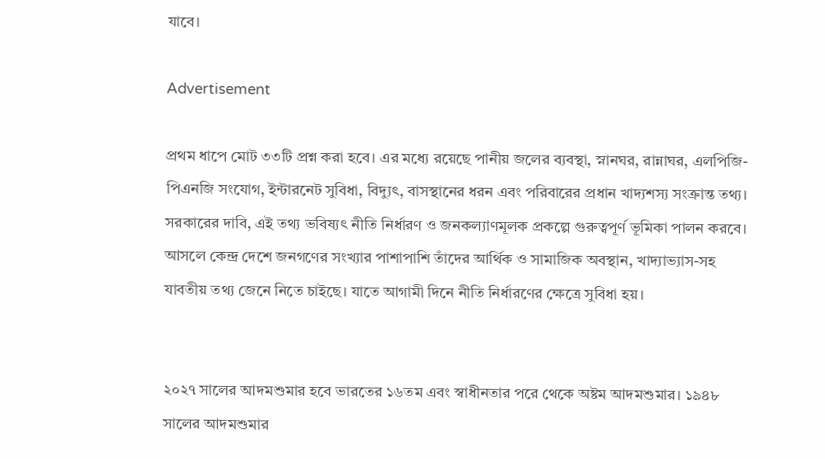যাবে।

Advertisement

প্রথম ধাপে মোট ৩৩টি প্রশ্ন করা হবে। এর মধ্যে রয়েছে পানীয় জলের ব্যবস্থা, স্নানঘর, রান্নাঘর, এলপিজি-পিএনজি সংযোগ, ইন্টারনেট সুবিধা, বিদ্যুৎ, বাসস্থানের ধরন এবং পরিবারের প্রধান খাদ্যশস্য সংক্রান্ত তথ্য। সরকারের দাবি, এই তথ্য ভবিষ্যৎ নীতি নির্ধারণ ও জনকল্যাণমূলক প্রকল্পে গুরুত্বপূর্ণ ভূমিকা পালন করবে। আসলে কেন্দ্র দেশে জনগণের সংখ্যার পাশাপাশি তাঁদের আর্থিক ও সামাজিক অবস্থান, খাদ্যাভ্যাস-সহ যাবতীয় তথ্য জেনে নিতে চাইছে। যাতে আগামী দিনে নীতি নির্ধারণের ক্ষেত্রে সুবিধা হয়।


২০২৭ সালের আদমশুমার হবে ভারতের ১৬তম এবং স্বাধীনতার পরে থেকে অষ্টম আদমশুমার। ১৯৪৮ সালের আদমশুমার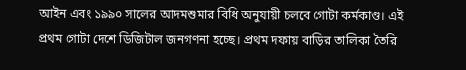আইন এবং ১৯৯০ সালের আদমশুমার বিধি অনুযায়ী চলবে গোটা কর্মকাণ্ড। এই প্রথম গোটা দেশে ডিজিটাল জনগণনা হচ্ছে। প্রথম দফায় বাড়ির তালিকা তৈরি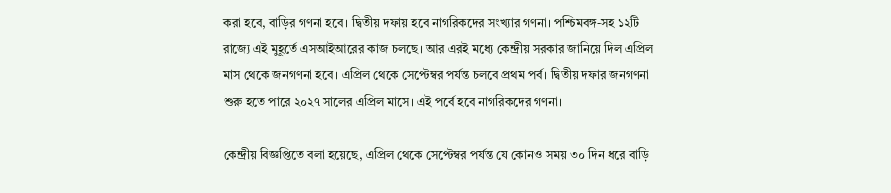করা হবে, বাড়ির গণনা হবে। দ্বিতীয় দফায় হবে নাগরিকদের সংখ্যার গণনা। পশ্চিমবঙ্গ-সহ ১২টি রাজ্যে এই মুহূর্তে এসআইআরের কাজ চলছে। আর এরই মধ্যে কেন্দ্রীয় সরকার জানিয়ে দিল এপ্রিল মাস থেকে জনগণনা হবে। এপ্রিল থেকে সেপ্টেম্বর পর্যন্ত চলবে প্রথম পর্ব। দ্বিতীয় দফার জনগণনা শুরু হতে পারে ২০২৭ সালের এপ্রিল মাসে। এই পর্বে হবে নাগরিকদের গণনা।

কেন্দ্রীয় বিজ্ঞপ্তিতে বলা হয়েছে, এপ্রিল থেকে সেপ্টেম্বর পর্যন্ত যে কোনও সময় ৩০ দিন ধরে বাড়ি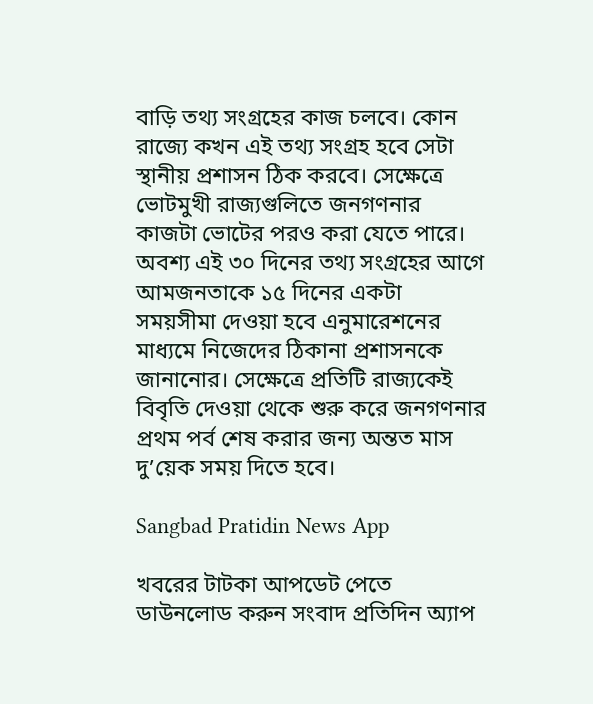বাড়ি তথ্য সংগ্রহের কাজ চলবে। কোন রাজ্যে কখন এই তথ্য সংগ্রহ হবে সেটা স্থানীয় প্রশাসন ঠিক করবে। সেক্ষেত্রে ভোটমুখী রাজ্যগুলিতে জনগণনার কাজটা ভোটের পরও করা যেতে পারে। অবশ্য এই ৩০ দিনের তথ্য সংগ্রহের আগে আমজনতাকে ১৫ দিনের একটা সময়সীমা দেওয়া হবে এনুমারেশনের মাধ্যমে নিজেদের ঠিকানা প্রশাসনকে জানানোর। সেক্ষেত্রে প্রতিটি রাজ্যকেই বিবৃতি দেওয়া থেকে শুরু করে জনগণনার প্রথম পর্ব শেষ করার জন্য অন্তত মাস দু’য়েক সময় দিতে হবে।

Sangbad Pratidin News App

খবরের টাটকা আপডেট পেতে ডাউনলোড করুন সংবাদ প্রতিদিন অ্যাপ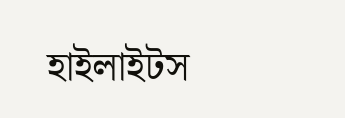হাইলাইটস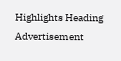Highlights Heading
Advertisement